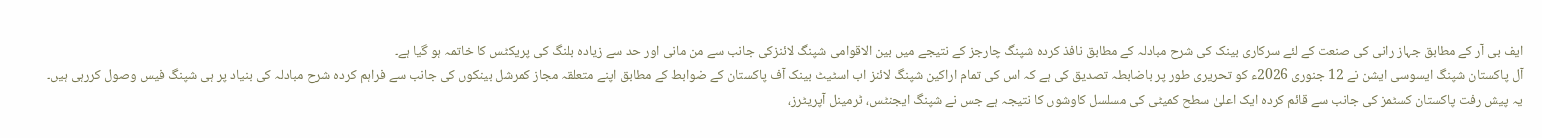ایف بی آر کے مطابق جہاز رانی کی صنعت کے لئے سرکاری بینک کی شرح مبادلہ کے مطابق نافذ کردہ شپنگ چارجز کے نتیجے میں بین الاقوامی شپنگ لائنزکی جانب سے من مانی اور حد سے زیادہ بلنگ کی پریکٹس کا خاتمہ ہو گیا ہے۔
آل پاکستان شپنگ ایسوسی ایشن نے 12 جنوری 2026ء کو تحریری طور پر باضابطہ تصدیق کی ہے کہ اس کی تمام اراکین شپنگ لائنز اب اسٹیٹ بینک آف پاکستان کے ضوابط کے مطابق اپنے متعلقہ مجاز کمرشل بینکوں کی جانب سے فراہم کردہ شرح مبادلہ کی بنیاد پر ہی شپنگ فیس وصول کررہی ہیں۔
یہ پیش رفت پاکستان کسٹمز کی جانب سے قائم کردہ ایک اعلیٰ سطح کمیٹی کی مسلسل کاوشوں کا نتیجہ ہے جس نے شپنگ ایجنٹس، ٹرمینل آپریٹرز،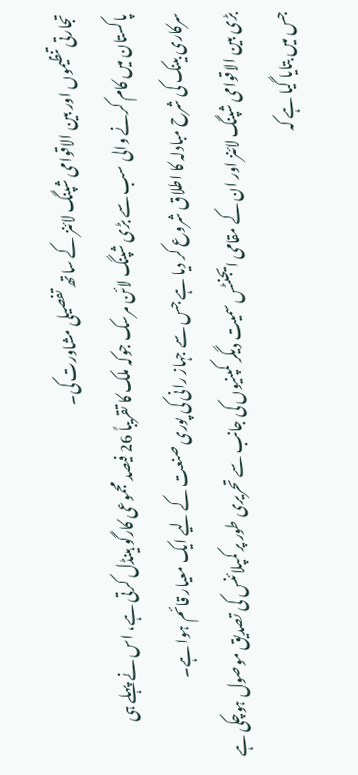تجارتی تنظیموں اور بین الاقوامی شپنگ لائنز کے ساتھ تفصیلی مشاورت کی۔
پاکستان میں کام کرنے والی سب سے بڑی شپنگ لائن مرسک جوکہ ملک کا تقریباً 26 فیصد مجموعی کارگو ہینڈل کرتی ہے، اس نے پہلے ہی سرکاری بینک کی شرح مبادلہ کا اطلاق شروع کر دیا ہے جس سے جہاز رانی کی پوری صنعت کے لیے ایک معیار قائم ہوا ہے۔
بڑی بین الاقوامی شپنگ لائنز اور ان کے مقامی ایجنٹس سمیت دیگر کمپنیوں کی جانب سے تحریری طور پر کمپلائنس کی تصدیق موصول ہوچکی ہے جس میں بتایا گیا ہے کہ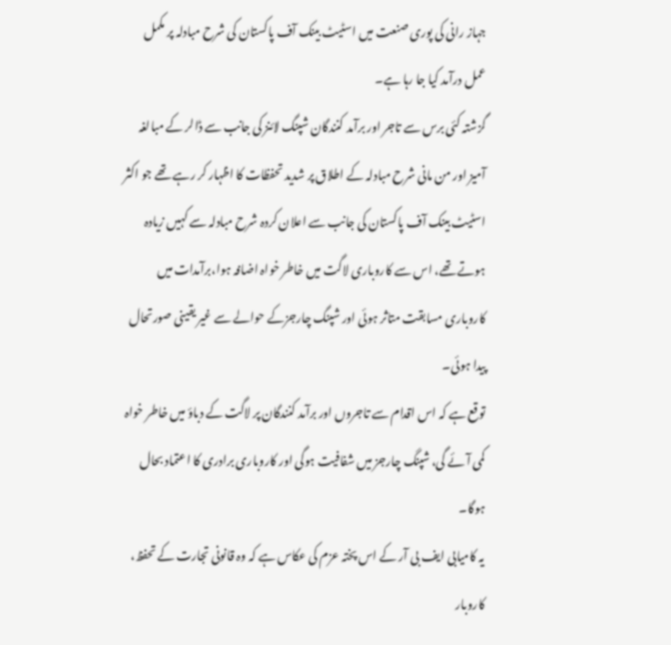جہاز رانی کی پوری صنعت میں اسٹیٹ بینک آف پاکستان کی شرح مبادلہ پر مکمل عمل درآمد کیا جا رہا ہے۔
گزشتہ کئی برس سے تاجر اور برآمد کنندگان شپنگ لائنز کی جانب سے ڈالر کے مبالغہ آمیز اور من مانی شرح مبادلہ کے اطلاق پر شدید تحفظات کا اظہار کر رہے تھے جو اکثر اسٹیٹ بینک آف پاکستان کی جانب سے اعلان کردہ شرح مبادلہ سے کہیں زیادہ ہوتے تھے، اس سے کاروباری لاگت میں خاطر خواہ اضافہ ہوا،برآمدات میں کاروباری مسابقت متاثر ہوئی اور شپنگ چارجزکے حوالے سے غیر یقینی صورتحال پیدا ہوئی۔
توقع ہے کہ اس اقدام سے تاجروں اور برآمد کنندگان پر لاگت کے دباؤ میں خاطر خواہ کمی آئے گی، شپنگ چارجز میں شفافیت ہوگی اور کاروباری برادری کا اعتماد بحال ہوگا۔
یہ کامیابی ایف بی آر کے اس پختہ عزم کی عکاس ہے کہ وہ قانونی تجارت کے تحفظ، کاروبار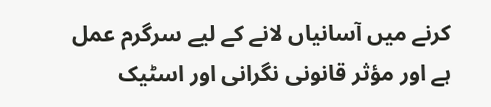کرنے میں آسانیاں لانے کے لیے سرگرم عمل ہے اور مؤثر قانونی نگرانی اور اسٹیک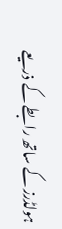ہولڈرز کے ساتھ رابطے کے ذریعے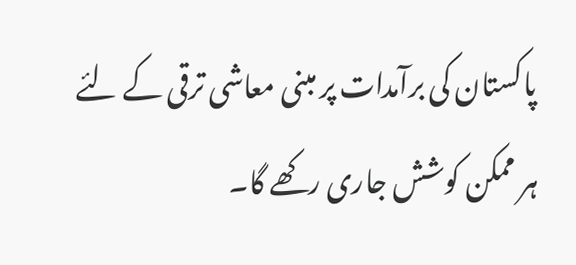پاکستان کی برآمدات پر مبنی معاشی ترقی کے لئے ہر ممکن کوشش جاری رکھے گا۔